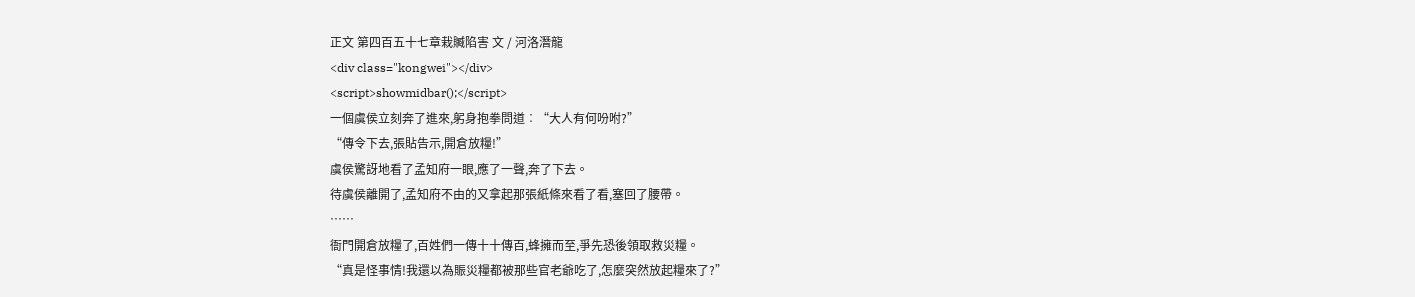正文 第四百五十七章栽贓陷害 文 / 河洛潛龍
<div class="kongwei"></div>
<script>showmidbar();</script>
一個虞侯立刻奔了進來,躬身抱拳問道︰“大人有何吩咐?”
“傳令下去,張貼告示,開倉放糧!”
虞侯驚訝地看了孟知府一眼,應了一聲,奔了下去。
待虞侯離開了,孟知府不由的又拿起那張紙條來看了看,塞回了腰帶。
……
衙門開倉放糧了,百姓們一傳十十傳百,蜂擁而至,爭先恐後領取救災糧。
“真是怪事情!我還以為賑災糧都被那些官老爺吃了,怎麼突然放起糧來了?”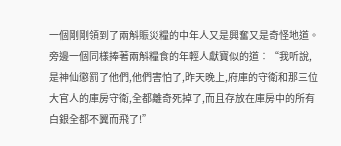一個剛剛領到了兩斛賑災糧的中年人又是興奮又是奇怪地道。
旁邊一個同樣捧著兩斛糧食的年輕人獻寶似的道︰“我听說,是神仙懲罰了他們,他們害怕了,昨天晚上,府庫的守衛和那三位大官人的庫房守衛,全都離奇死掉了,而且存放在庫房中的所有白銀全都不翼而飛了!”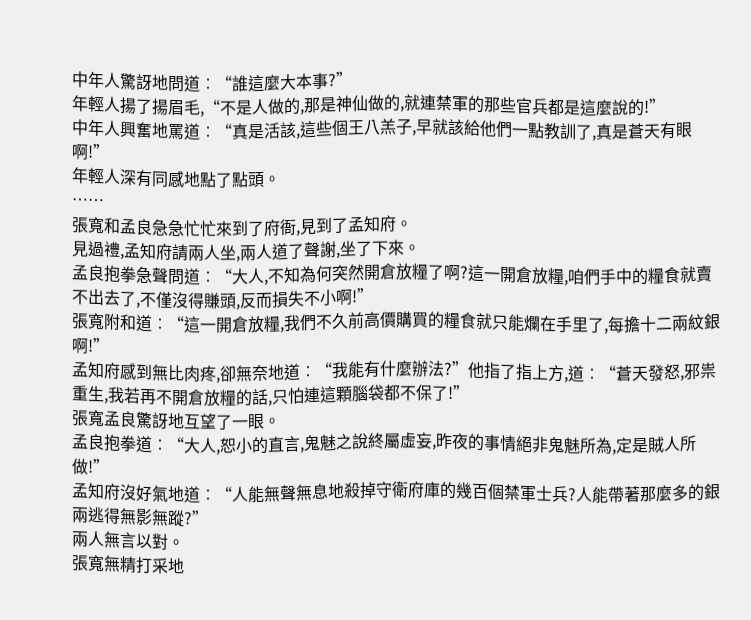中年人驚訝地問道︰“誰這麼大本事?”
年輕人揚了揚眉毛,“不是人做的,那是神仙做的,就連禁軍的那些官兵都是這麼說的!”
中年人興奮地罵道︰“真是活該,這些個王八羔子,早就該給他們一點教訓了,真是蒼天有眼啊!”
年輕人深有同感地點了點頭。
……
張寬和孟良急急忙忙來到了府衙,見到了孟知府。
見過禮,孟知府請兩人坐,兩人道了聲謝,坐了下來。
孟良抱拳急聲問道︰“大人,不知為何突然開倉放糧了啊?這一開倉放糧,咱們手中的糧食就賣不出去了,不僅沒得賺頭,反而損失不小啊!”
張寬附和道︰“這一開倉放糧,我們不久前高價購買的糧食就只能爛在手里了,每擔十二兩紋銀啊!”
孟知府感到無比肉疼,卻無奈地道︰“我能有什麼辦法?”他指了指上方,道︰“蒼天發怒,邪祟重生,我若再不開倉放糧的話,只怕連這顆腦袋都不保了!”
張寬孟良驚訝地互望了一眼。
孟良抱拳道︰“大人,恕小的直言,鬼魅之說終屬虛妄,昨夜的事情絕非鬼魅所為,定是賊人所做!”
孟知府沒好氣地道︰“人能無聲無息地殺掉守衛府庫的幾百個禁軍士兵?人能帶著那麼多的銀兩逃得無影無蹤?”
兩人無言以對。
張寬無精打采地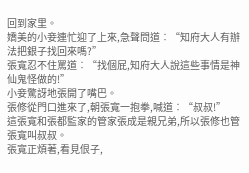回到家里。
嬌美的小妾連忙迎了上來,急聲問道︰“知府大人有辦法把銀子找回來嗎?”
張寬忍不住罵道︰“找個屁,知府大人說這些事情是神仙鬼怪做的!”
小妾驚訝地張開了嘴巴。
張修從門口進來了,朝張寬一抱拳,喊道︰“叔叔!”
這張寬和張都監家的管家張成是親兄弟,所以張修也管張寬叫叔叔。
張寬正煩著,看見佷子,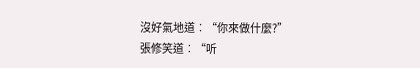沒好氣地道︰“你來做什麼?”
張修笑道︰“听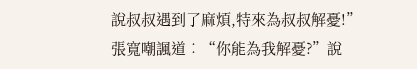說叔叔遇到了麻煩,特來為叔叔解憂!”
張寬嘲諷道︰“你能為我解憂?”說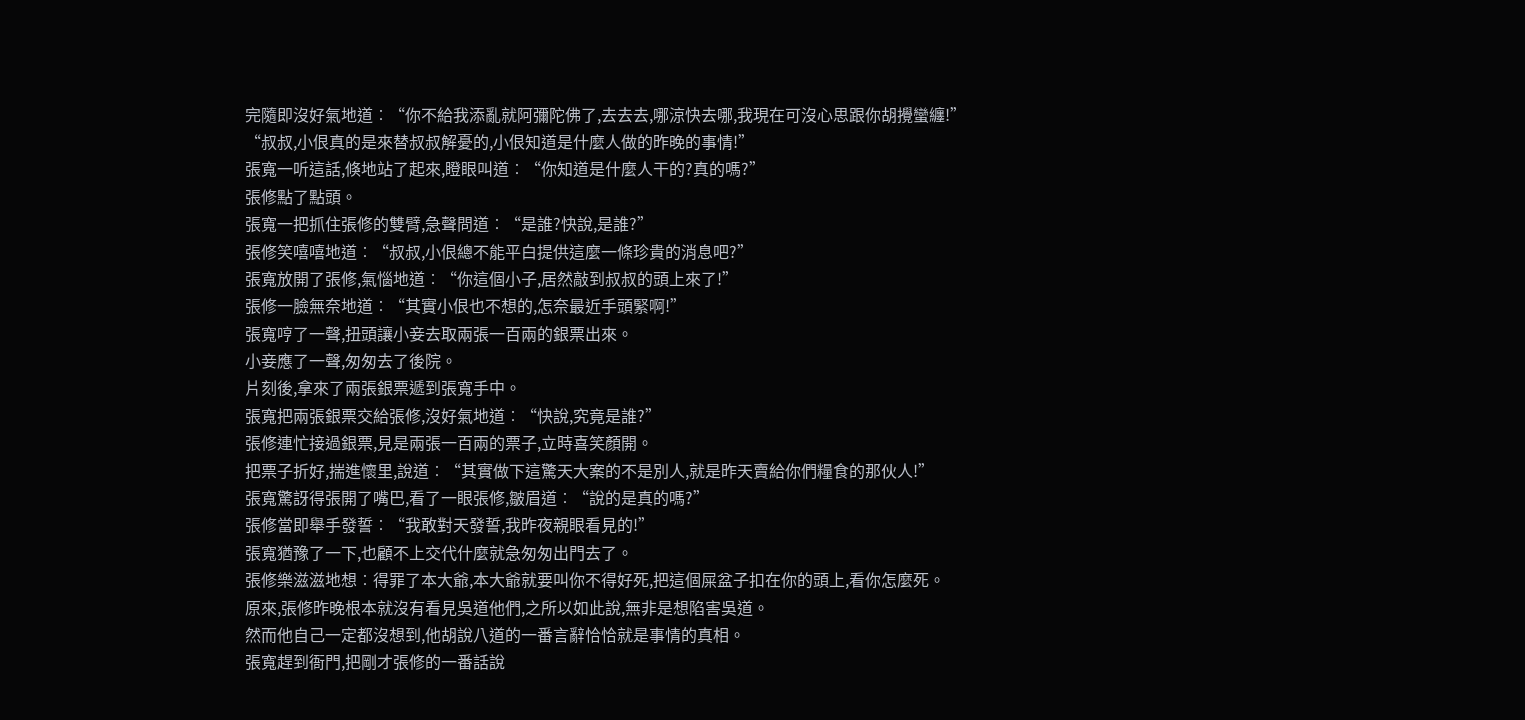完隨即沒好氣地道︰“你不給我添亂就阿彌陀佛了,去去去,哪涼快去哪,我現在可沒心思跟你胡攪蠻纏!”
“叔叔,小佷真的是來替叔叔解憂的,小佷知道是什麼人做的昨晚的事情!”
張寬一听這話,倏地站了起來,瞪眼叫道︰“你知道是什麼人干的?真的嗎?”
張修點了點頭。
張寬一把抓住張修的雙臂,急聲問道︰“是誰?快說,是誰?”
張修笑嘻嘻地道︰“叔叔,小佷總不能平白提供這麼一條珍貴的消息吧?”
張寬放開了張修,氣惱地道︰“你這個小子,居然敲到叔叔的頭上來了!”
張修一臉無奈地道︰“其實小佷也不想的,怎奈最近手頭緊啊!”
張寬哼了一聲,扭頭讓小妾去取兩張一百兩的銀票出來。
小妾應了一聲,匆匆去了後院。
片刻後,拿來了兩張銀票遞到張寬手中。
張寬把兩張銀票交給張修,沒好氣地道︰“快說,究竟是誰?”
張修連忙接過銀票,見是兩張一百兩的票子,立時喜笑顏開。
把票子折好,揣進懷里,說道︰“其實做下這驚天大案的不是別人,就是昨天賣給你們糧食的那伙人!”
張寬驚訝得張開了嘴巴,看了一眼張修,皺眉道︰“說的是真的嗎?”
張修當即舉手發誓︰“我敢對天發誓,我昨夜親眼看見的!”
張寬猶豫了一下,也顧不上交代什麼就急匆匆出門去了。
張修樂滋滋地想︰得罪了本大爺,本大爺就要叫你不得好死,把這個屎盆子扣在你的頭上,看你怎麼死。
原來,張修昨晚根本就沒有看見吳道他們,之所以如此說,無非是想陷害吳道。
然而他自己一定都沒想到,他胡說八道的一番言辭恰恰就是事情的真相。
張寬趕到衙門,把剛才張修的一番話說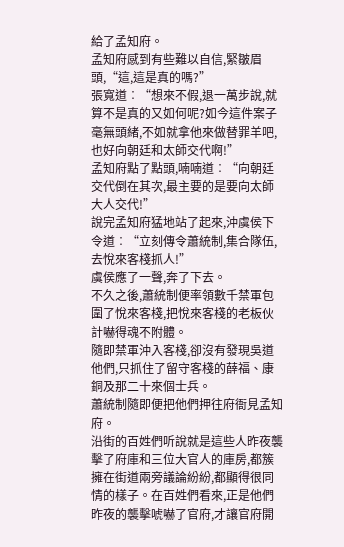給了孟知府。
孟知府感到有些難以自信,緊皺眉頭,“這,這是真的嗎?”
張寬道︰“想來不假,退一萬步說,就算不是真的又如何呢?如今這件案子毫無頭緒,不如就拿他來做替罪羊吧,也好向朝廷和太師交代啊!”
孟知府點了點頭,喃喃道︰“向朝廷交代倒在其次,最主要的是要向太師大人交代!”
說完孟知府猛地站了起來,沖虞侯下令道︰“立刻傳令蕭統制,集合隊伍,去悅來客棧抓人!”
虞侯應了一聲,奔了下去。
不久之後,蕭統制便率領數千禁軍包圍了悅來客棧,把悅來客棧的老板伙計嚇得魂不附體。
隨即禁軍沖入客棧,卻沒有發現吳道他們,只抓住了留守客棧的薛福、康銅及那二十來個士兵。
蕭統制隨即便把他們押往府衙見孟知府。
沿街的百姓們听說就是這些人昨夜襲擊了府庫和三位大官人的庫房,都簇擁在街道兩旁議論紛紛,都顯得很同情的樣子。在百姓們看來,正是他們昨夜的襲擊唬嚇了官府,才讓官府開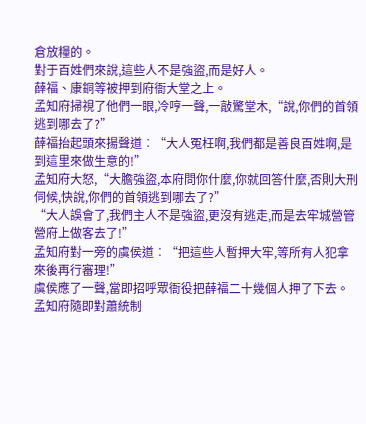倉放糧的。
對于百姓們來說,這些人不是強盜,而是好人。
薛福、康銅等被押到府衙大堂之上。
孟知府掃視了他們一眼,冷哼一聲,一敲驚堂木,“說,你們的首領逃到哪去了?”
薛福抬起頭來揚聲道︰“大人冤枉啊,我們都是善良百姓啊,是到這里來做生意的!”
孟知府大怒,“大膽強盜,本府問你什麼,你就回答什麼,否則大刑伺候,快說,你們的首領逃到哪去了?”
“大人誤會了,我們主人不是強盜,更沒有逃走,而是去牢城營管營府上做客去了!”
孟知府對一旁的虞侯道︰“把這些人暫押大牢,等所有人犯拿來後再行審理!”
虞侯應了一聲,當即招呼眾衙役把薛福二十幾個人押了下去。
孟知府隨即對蕭統制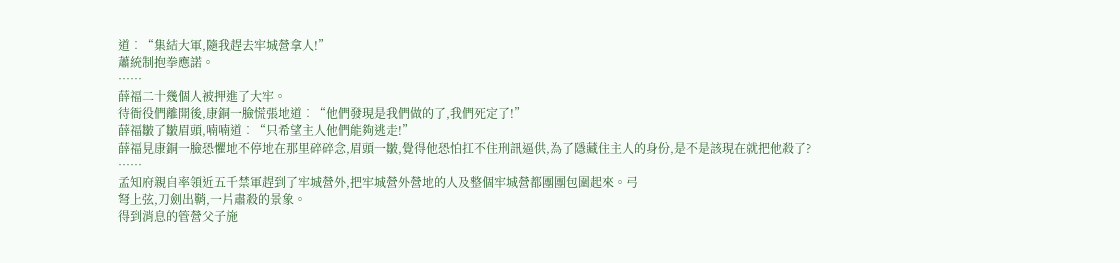道︰“集結大軍,隨我趕去牢城營拿人!”
蕭統制抱拳應諾。
……
薛福二十幾個人被押進了大牢。
待衙役們離開後,康銅一臉慌張地道︰“他們發現是我們做的了,我們死定了!”
薛福皺了皺眉頭,喃喃道︰“只希望主人他們能夠逃走!”
薛福見康銅一臉恐懼地不停地在那里碎碎念,眉頭一皺,覺得他恐怕扛不住刑訊逼供,為了隱藏住主人的身份,是不是該現在就把他殺了?
……
孟知府親自率領近五千禁軍趕到了牢城營外,把牢城營外營地的人及整個牢城營都團團包圍起來。弓
弩上弦,刀劍出鞘,一片肅殺的景象。
得到消息的管營父子施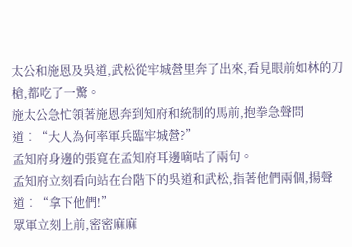太公和施恩及吳道,武松從牢城營里奔了出來,看見眼前如林的刀槍,都吃了一驚。
施太公急忙領著施恩奔到知府和統制的馬前,抱拳急聲問道︰“大人為何率軍兵臨牢城營?”
孟知府身邊的張寬在孟知府耳邊嘀咕了兩句。
孟知府立刻看向站在台階下的吳道和武松,指著他們兩個,揚聲道︰“拿下他們!”
眾軍立刻上前,密密麻麻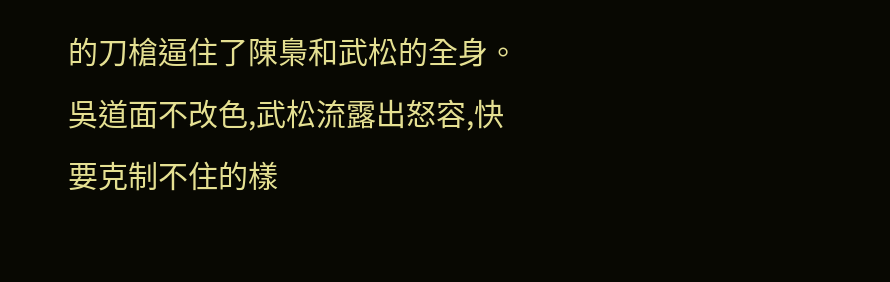的刀槍逼住了陳梟和武松的全身。
吳道面不改色,武松流露出怒容,快要克制不住的樣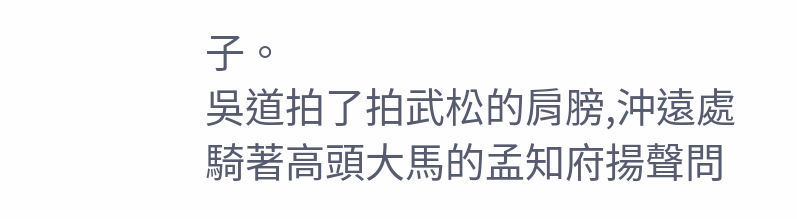子。
吳道拍了拍武松的肩膀,沖遠處騎著高頭大馬的孟知府揚聲問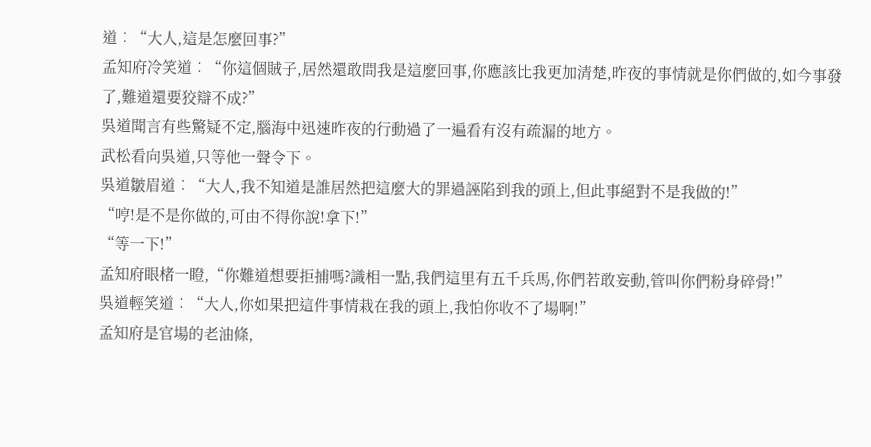道︰“大人,這是怎麼回事?”
孟知府冷笑道︰“你這個賊子,居然還敢問我是這麼回事,你應該比我更加清楚,昨夜的事情就是你們做的,如今事發了,難道還要狡辯不成?”
吳道聞言有些驚疑不定,腦海中迅速昨夜的行動過了一遍看有沒有疏漏的地方。
武松看向吳道,只等他一聲令下。
吳道皺眉道︰“大人,我不知道是誰居然把這麼大的罪過誣陷到我的頭上,但此事絕對不是我做的!”
“哼!是不是你做的,可由不得你說!拿下!”
“等一下!”
孟知府眼楮一瞪,“你難道想要拒捕嗎?識相一點,我們這里有五千兵馬,你們若敢妄動,管叫你們粉身碎骨!”
吳道輕笑道︰“大人,你如果把這件事情栽在我的頭上,我怕你收不了場啊!”
孟知府是官場的老油條,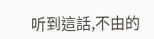听到這話,不由的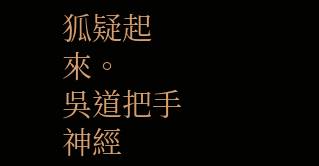狐疑起來。
吳道把手神經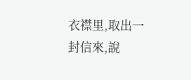衣襟里,取出一封信來,說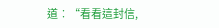道︰“看看這封信,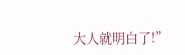大人就明白了!”